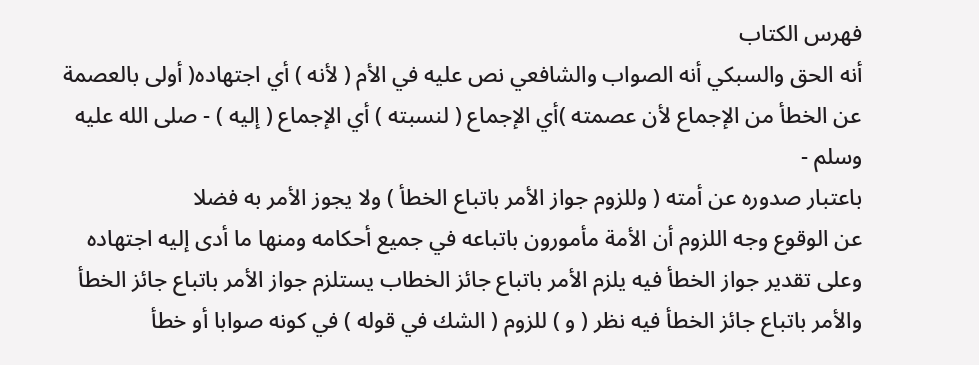فهرس الكتاب
أنه الحق والسبكي أنه الصواب والشافعي نص عليه في الأم ( لأنه ) أي اجتهاده( أولى بالعصمة
عن الخطأ من الإجماع لأن عصمته )أي الإجماع ( لنسبته ) أي الإجماع ( إليه ) - صلى الله عليه وسلم -
باعتبار صدوره عن أمته ( وللزوم جواز الأمر باتباع الخطأ ) ولا يجوز الأمر به فضلا
عن الوقوع وجه اللزوم أن الأمة مأمورون باتباعه في جميع أحكامه ومنها ما أدى إليه اجتهاده
وعلى تقدير جواز الخطأ فيه يلزم الأمر باتباع جائز الخطاب يستلزم جواز الأمر باتباع جائز الخطأ
والأمر باتباع جائز الخطأ فيه نظر ( و ) للزوم ( الشك في قوله ) في كونه صوابا أو خطأ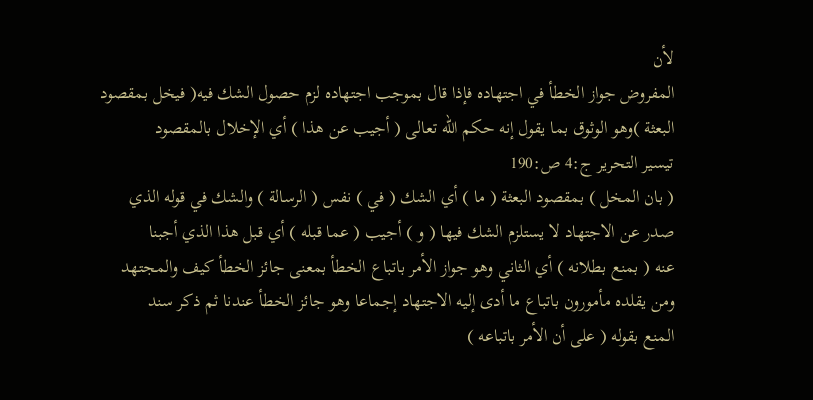لأن
المفروض جواز الخطأ في اجتهاده فإذا قال بموجب اجتهاده لزم حصول الشك فيه( فيخل بمقصود
البعثة )وهو الوثوق بما يقول إنه حكم الله تعالى ( أجيب عن هذا ) أي الإخلال بالمقصود
تيسير التحرير ج:4 ص:190
( بان المخل ) بمقصود البعثة ( ما ) أي الشك ( في ) نفس ( الرسالة ) والشك في قوله الذي
صدر عن الاجتهاد لا يستلزم الشك فيها ( و ) أجيب ( عما قبله ) أي قبل هذا الذي أجبنا
عنه ( بمنع بطلانه ) أي الثاني وهو جواز الأمر باتباع الخطأ بمعنى جائز الخطأ كيف والمجتهد
ومن يقلده مأمورون باتباع ما أدى إليه الاجتهاد إجماعا وهو جائز الخطأ عندنا ثم ذكر سند
المنع بقوله ( على أن الأمر باتباعه )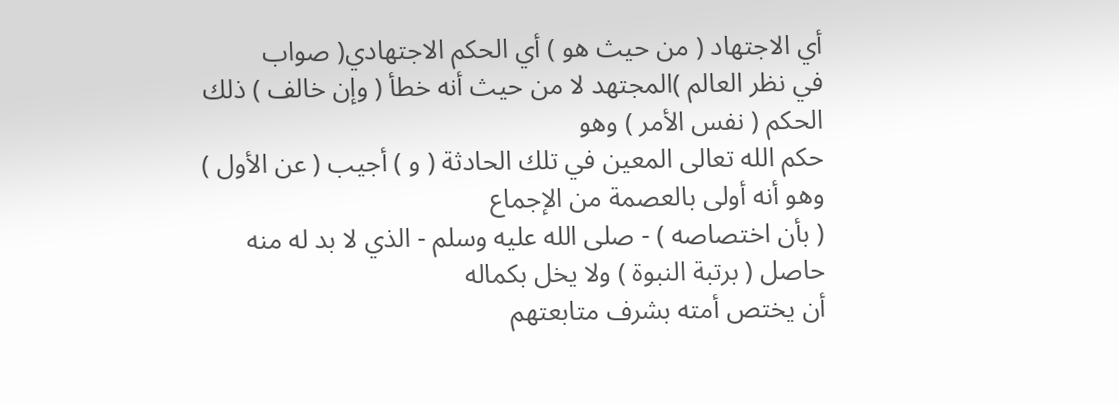أي الاجتهاد ( من حيث هو ) أي الحكم الاجتهادي( صواب
في نظر العالم )المجتهد لا من حيث أنه خطأ ( وإن خالف ) ذلك الحكم ( نفس الأمر ) وهو
حكم الله تعالى المعين في تلك الحادثة ( و ) أجيب ( عن الأول ) وهو أنه أولى بالعصمة من الإجماع
( بأن اختصاصه ) - صلى الله عليه وسلم - الذي لا بد له منه حاصل ( برتبة النبوة ) ولا يخل بكماله
أن يختص أمته بشرف متابعتهم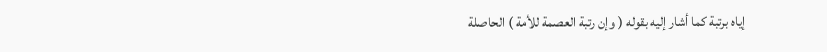إياه برتبة كما أشار إليه بقوله ( وإن رتبة العصمة للأمة ) الحاصلة